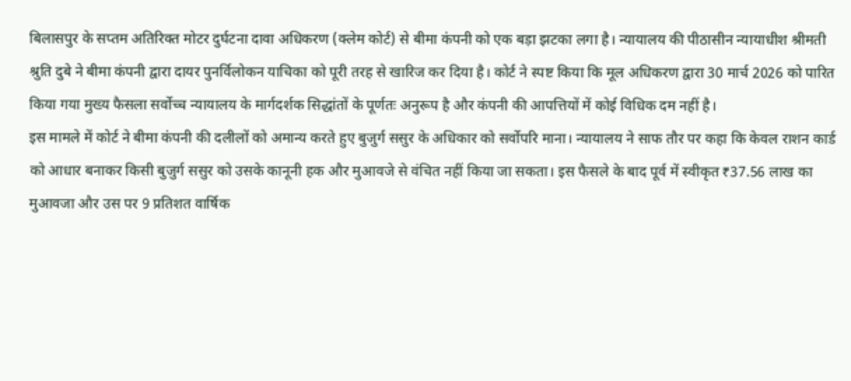बिलासपुर के सप्तम अतिरिक्त मोटर दुर्घटना दावा अधिकरण (क्लेम कोर्ट) से बीमा कंपनी को एक बड़ा झटका लगा है। न्यायालय की पीठासीन न्यायाधीश श्रीमती श्रुति दुबे ने बीमा कंपनी द्वारा दायर पुनर्विलोकन याचिका को पूरी तरह से खारिज कर दिया है। कोर्ट ने स्पष्ट किया कि मूल अधिकरण द्वारा 30 मार्च 2026 को पारित किया गया मुख्य फैसला सर्वोच्च न्यायालय के मार्गदर्शक सिद्धांतों के पूर्णतः अनुरूप है और कंपनी की आपत्तियों में कोई विधिक दम नहीं है।
इस मामले में कोर्ट ने बीमा कंपनी की दलीलों को अमान्य करते हुए बुजुर्ग ससुर के अधिकार को सर्वोपरि माना। न्यायालय ने साफ तौर पर कहा कि केवल राशन कार्ड को आधार बनाकर किसी बुजुर्ग ससुर को उसके कानूनी हक और मुआवजे से वंचित नहीं किया जा सकता। इस फैसले के बाद पूर्व में स्वीकृत ₹37.56 लाख का मुआवजा और उस पर 9 प्रतिशत वार्षिक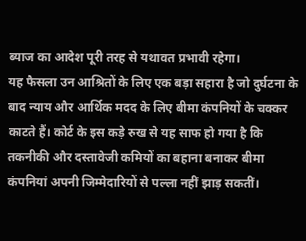ब्याज का आदेश पूरी तरह से यथावत प्रभावी रहेगा।
यह फैसला उन आश्रितों के लिए एक बड़ा सहारा है जो दुर्घटना के बाद न्याय और आर्थिक मदद के लिए बीमा कंपनियों के चक्कर काटते हैं। कोर्ट के इस कड़े रुख से यह साफ हो गया है कि तकनीकी और दस्तावेजी कमियों का बहाना बनाकर बीमा कंपनियां अपनी जिम्मेदारियों से पल्ला नहीं झाड़ सकतीं।